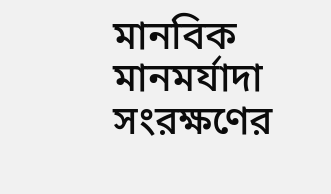মানবিক মানমর্যাদা সংরক্ষণের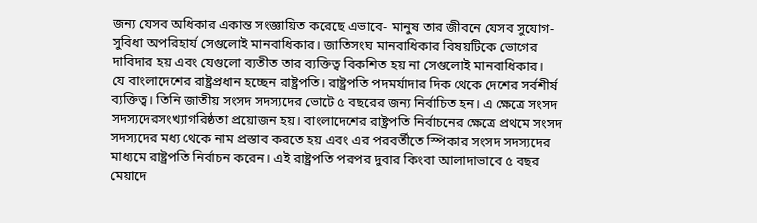জন্য যেসব অধিকার একান্ত সংজ্ঞায়িত করেছে এভাবে- মানুষ তার জীবনে যেসব সুযোগ-সুবিধা অপরিহার্য সেগুলোই মানবাধিকার। জাতিসংঘ মানবাধিকার বিষয়টিকে ভোগের দাবিদার হয় এবং যেগুলো ব্যতীত তার ব্যক্তিত্ব বিকশিত হয় না সেগুলোই মানবাধিকার।
যে বাংলাদেশের রাষ্ট্রপ্রধান হচ্ছেন রাষ্ট্রপতি। রাষ্ট্রপতি পদমর্যাদার দিক থেকে দেশের সর্বশীর্ষ ব্যক্তিত্ব। তিনি জাতীয় সংসদ সদস্যদের ভোটে ৫ বছরের জন্য নির্বাচিত হন। এ ক্ষেত্রে সংসদ সদস্যদেরসংখ্যাগরিষ্ঠতা প্রয়োজন হয়। বাংলাদেশের রাষ্ট্রপতি নির্বাচনের ক্ষেত্রে প্রথমে সংসদ সদস্যদের মধ্য থেকে নাম প্রস্তাব করতে হয় এবং এর পরবর্তীতে স্পিকার সংসদ সদস্যদের মাধ্যমে রাষ্ট্রপতি নির্বাচন করেন। এই রাষ্ট্রপতি পরপর দুবার কিংবা আলাদাভাবে ৫ বছর মেয়াদে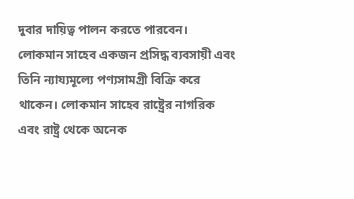দুবার দায়িত্ব পালন করতে পারবেন।
লোকমান সাহেব একজন প্রসিদ্ধ ব্যবসায়ী এবং তিনি ন্যায্যমূল্যে পণ্যসামগ্রী বিক্রি করে থাকেন। লোকমান সাহেব রাষ্ট্রের নাগরিক এবং রাষ্ট্র থেকে অনেক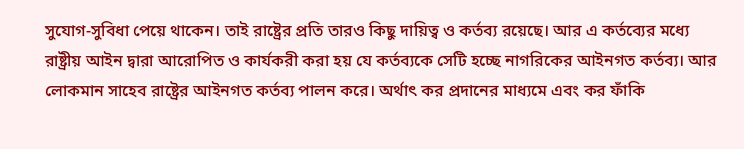সুযোগ-সুবিধা পেয়ে থাকেন। তাই রাষ্ট্রের প্রতি তারও কিছু দায়িত্ব ও কর্তব্য রয়েছে। আর এ কর্তব্যের মধ্যে রাষ্ট্রীয় আইন দ্বারা আরোপিত ও কার্যকরী করা হয় যে কর্তব্যকে সেটি হচ্ছে নাগরিকের আইনগত কর্তব্য। আর লোকমান সাহেব রাষ্ট্রের আইনগত কর্তব্য পালন করে। অর্থাৎ কর প্রদানের মাধ্যমে এবং কর ফাঁকি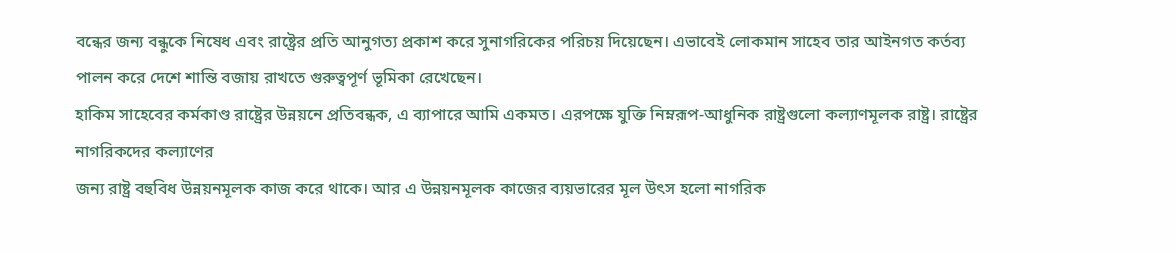বন্ধের জন্য বন্ধুকে নিষেধ এবং রাষ্ট্রের প্রতি আনুগত্য প্রকাশ করে সুনাগরিকের পরিচয় দিয়েছেন। এভাবেই লোকমান সাহেব তার আইনগত কর্তব্য পালন করে দেশে শান্তি বজায় রাখতে গুরুত্বপূর্ণ ভূমিকা রেখেছেন।
হাকিম সাহেবের কর্মকাণ্ড রাষ্ট্রের উন্নয়নে প্রতিবন্ধক, এ ব্যাপারে আমি একমত। এরপক্ষে যুক্তি নিম্নরূপ-আধুনিক রাষ্ট্রগুলো কল্যাণমূলক রাষ্ট্র। রাষ্ট্রের নাগরিকদের কল্যাণের
জন্য রাষ্ট্র বহুবিধ উন্নয়নমূলক কাজ করে থাকে। আর এ উন্নয়নমূলক কাজের ব্যয়ভারের মূল উৎস হলো নাগরিক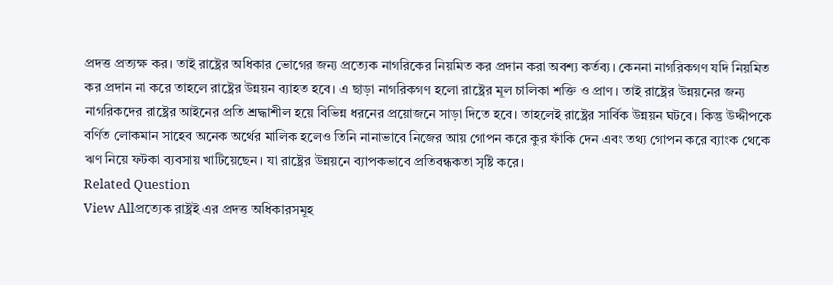প্রদত্ত প্রত্যক্ষ কর। তাই রাষ্ট্রের অধিকার ভোগের জন্য প্রত্যেক নাগরিকের নিয়মিত কর প্রদান করা অবশ্য কর্তব্য। কেননা নাগরিকগণ যদি নিয়মিত কর প্রদান না করে তাহলে রাষ্ট্রের উন্নয়ন ব্যাহত হবে। এ ছাড়া নাগরিকগণ হলো রাষ্ট্রের মূল চালিকা শক্তি ও প্রাণ। তাই রাষ্ট্রের উন্নয়নের জন্য নাগরিকদের রাষ্ট্রের আইনের প্রতি শ্রদ্ধাশীল হয়ে বিভিন্ন ধরনের প্রয়োজনে সাড়া দিতে হবে। তাহলেই রাষ্ট্রের সার্বিক উন্নয়ন ঘটবে। কিন্তু উদ্দীপকে বর্ণিত লোকমান সাহেব অনেক অর্থের মালিক হলেও তিনি নানাভাবে নিজের আয় গোপন করে কুর ফাঁকি দেন এবং তথ্য গোপন করে ব্যাংক থেকে ঋণ নিয়ে ফটকা ব্যবসায় খাটিয়েছেন। যা রাষ্ট্রের উন্নয়নে ব্যাপকভাবে প্রতিবন্ধকতা সৃষ্টি করে।
Related Question
View Allপ্রত্যেক রাষ্ট্রই এর প্রদত্ত অধিকারসমূহ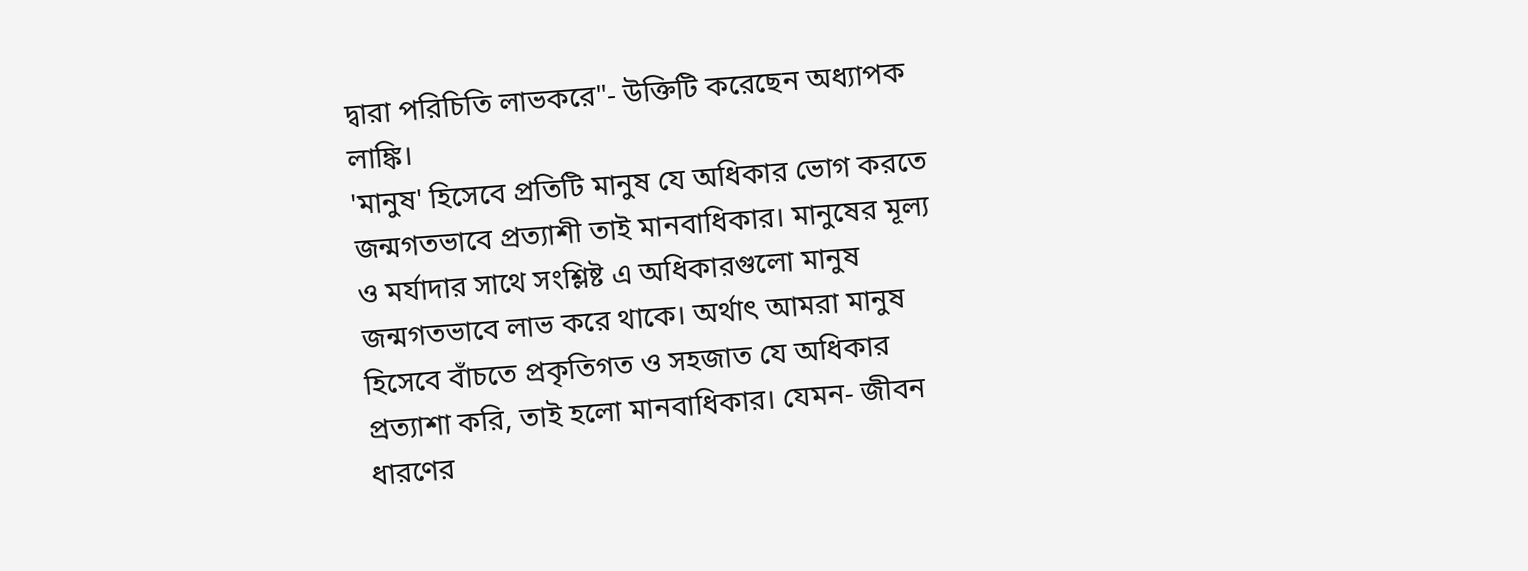দ্বারা পরিচিতি লাভকরে"- উক্তিটি করেছেন অধ্যাপক লাঙ্কি।
'মানুষ' হিসেবে প্রতিটি মানুষ যে অধিকার ভোগ করতে জন্মগতভাবে প্রত্যাশী তাই মানবাধিকার। মানুষের মূল্য ও মর্যাদার সাথে সংশ্লিষ্ট এ অধিকারগুলো মানুষ জন্মগতভাবে লাভ করে থাকে। অর্থাৎ আমরা মানুষ হিসেবে বাঁচতে প্রকৃতিগত ও সহজাত যে অধিকার প্রত্যাশা করি, তাই হলো মানবাধিকার। যেমন- জীবন ধারণের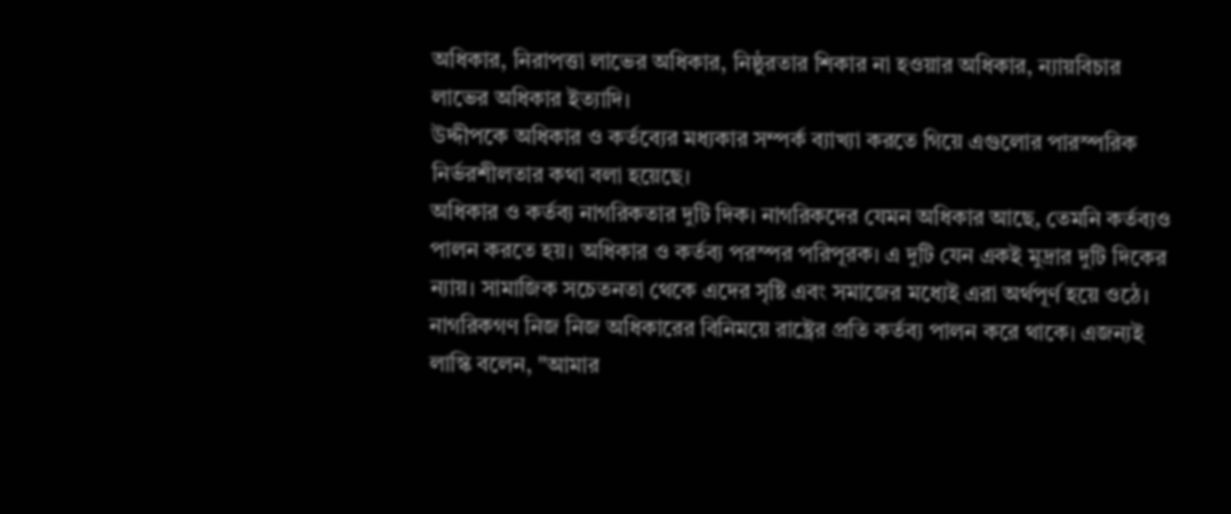অধিকার, নিরাপত্তা লাভের অধিকার, নিষ্ঠুরতার শিকার না হওয়ার অধিকার, ন্যায়বিচার লাভের অধিকার ইত্যাদি।
উদ্দীপকে অধিকার ও কর্তব্যের মধ্যকার সম্পর্ক ব্যাখ্যা করতে গিয়ে এগুলোর পারস্পরিক নির্ভরশীলতার কথা বলা হয়েছে।
অধিকার ও কর্তব্য নাগরিকতার দুটি দিক। নাগরিকদের যেমন অধিকার আছে, তেমনি কর্তব্যও পালন করতে হয়। অধিকার ও কর্তব্য পরস্পর পরিপূরক। এ দুটি যেন একই মুদ্রার দুটি দিকের ন্যায়। সামাজিক সচেতনতা থেকে এদের সৃষ্টি এবং সমাজের মধ্যেই এরা অর্থপূর্ণ হয়ে ওঠে। নাগরিকগণ নিজ নিজ অধিকারের বিনিময়ে রাষ্ট্রের প্রতি কর্তব্য পালন করে থাকে। এজন্যই লাস্কি বলেন, "আমার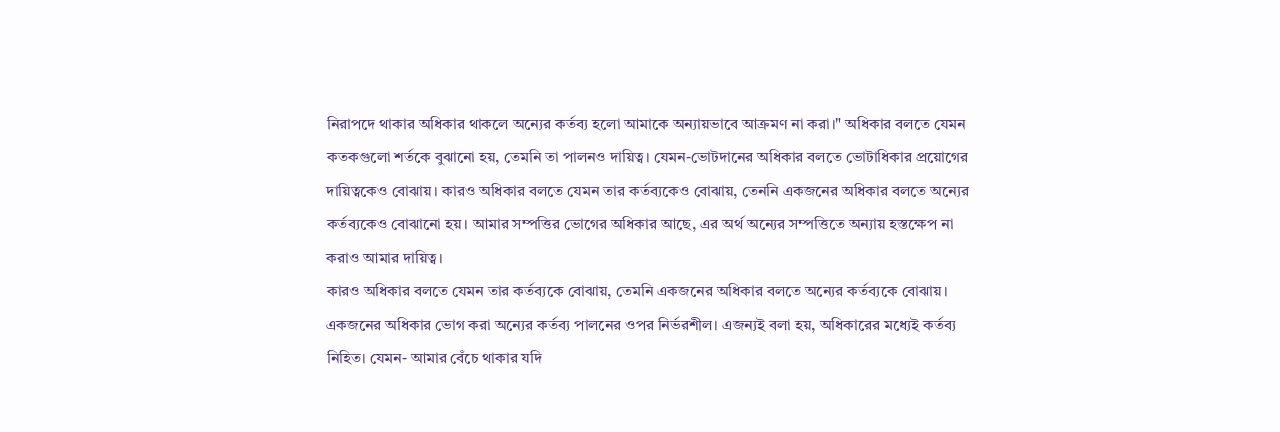নিরাপদে থাকার অধিকার থাকলে অন্যের কর্তব্য হলো আমাকে অন্যায়ভাবে আক্রমণ না করা।" অধিকার বলতে যেমন কতকগুলো শর্তকে বুঝানো হয়, তেমনি তা পালনও দায়িত্ব। যেমন-ভোটদানের অধিকার বলতে ভোটাধিকার প্রয়োগের দায়িত্বকেও বোঝায়। কারও অধিকার বলতে যেমন তার কর্তব্যকেও বোঝায়, তেননি একজনের অধিকার বলতে অন্যের কর্তব্যকেও বোঝানো হয়। আমার সম্পত্তির ভোগের অধিকার আছে, এর অর্থ অন্যের সম্পত্তিতে অন্যায় হস্তক্ষেপ না করাও আমার দায়িত্ব।
কারও অধিকার বলতে যেমন তার কর্তব্যকে বোঝায়, তেমনি একজনের অধিকার বলতে অন্যের কর্তব্যকে বোঝায়। একজনের অধিকার ভোগ করা অন্যের কর্তব্য পালনের ওপর নির্ভরশীল। এজন্যই বলা হয়, অধিকারের মধ্যেই কর্তব্য নিহিত। যেমন- আমার বেঁচে থাকার যদি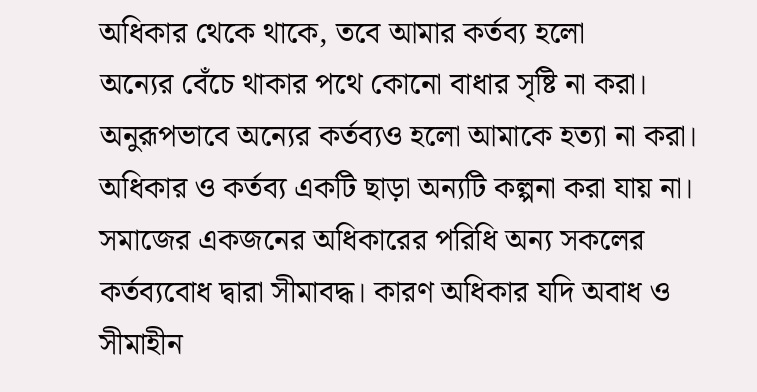অধিকার থেকে থাকে, তবে আমার কর্তব্য হলো
অন্যের বেঁচে থাকার পথে কোনো বাধার সৃষ্টি না করা। অনুরূপভাবে অন্যের কর্তব্যও হলো আমাকে হত্যা না করা। অধিকার ও কর্তব্য একটি ছাড়া অন্যটি কল্পনা করা যায় না। সমাজের একজনের অধিকারের পরিধি অন্য সকলের কর্তব্যবোধ দ্বারা সীমাবদ্ধ। কারণ অধিকার যদি অবাধ ও সীমাহীন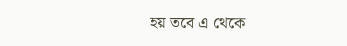হয় তবে এ থেকে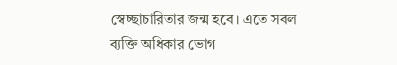স্বেচ্ছাচারিতার জন্ম হবে। এতে সবল ব্যক্তি অধিকার ভোগ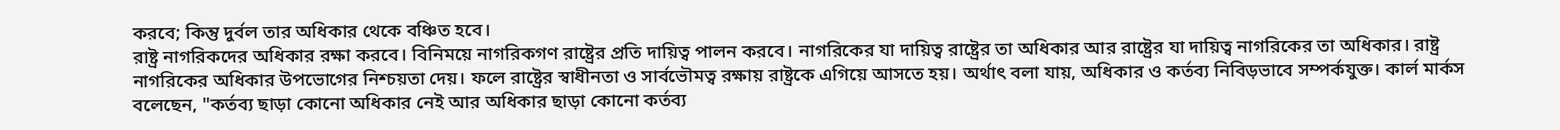করবে; কিন্তু দুর্বল তার অধিকার থেকে বঞ্চিত হবে।
রাষ্ট্র নাগরিকদের অধিকার রক্ষা করবে। বিনিময়ে নাগরিকগণ রাষ্ট্রের প্রতি দায়িত্ব পালন করবে। নাগরিকের যা দায়িত্ব রাষ্ট্রের তা অধিকার আর রাষ্ট্রের যা দায়িত্ব নাগরিকের তা অধিকার। রাষ্ট্র নাগরিকের অধিকার উপভোগের নিশ্চয়তা দেয়। ফলে রাষ্ট্রের স্বাধীনতা ও সার্বভৌমত্ব রক্ষায় রাষ্ট্রকে এগিয়ে আসতে হয়। অর্থাৎ বলা যায়, অধিকার ও কর্তব্য নিবিড়ভাবে সম্পর্কযুক্ত। কার্ল মার্কস বলেছেন, "কর্তব্য ছাড়া কোনো অধিকার নেই আর অধিকার ছাড়া কোনো কর্তব্য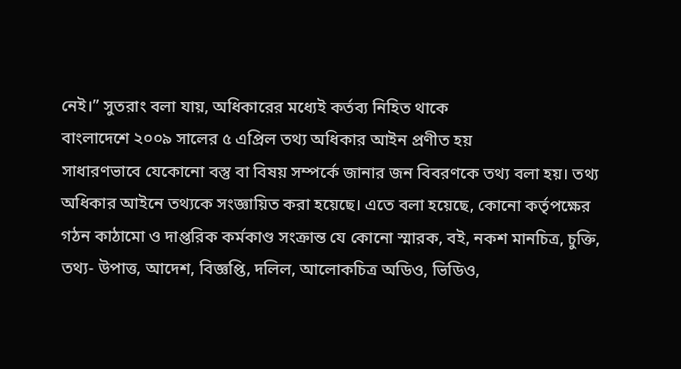নেই।” সুতরাং বলা যায়, অধিকারের মধ্যেই কর্তব্য নিহিত থাকে
বাংলাদেশে ২০০৯ সালের ৫ এপ্রিল তথ্য অধিকার আইন প্রণীত হয়
সাধারণভাবে যেকোনো বস্তু বা বিষয় সম্পর্কে জানার জন বিবরণকে তথ্য বলা হয়। তথ্য অধিকার আইনে তথ্যকে সংজ্ঞায়িত করা হয়েছে। এতে বলা হয়েছে, কোনো কর্তৃপক্ষের গঠন কাঠামো ও দাপ্তরিক কর্মকাণ্ড সংক্রান্ত যে কোনো স্মারক, বই, নকশ মানচিত্র, চুক্তি, তথ্য- উপাত্ত, আদেশ, বিজ্ঞপ্তি, দলিল, আলোকচিত্র অডিও, ভিডিও,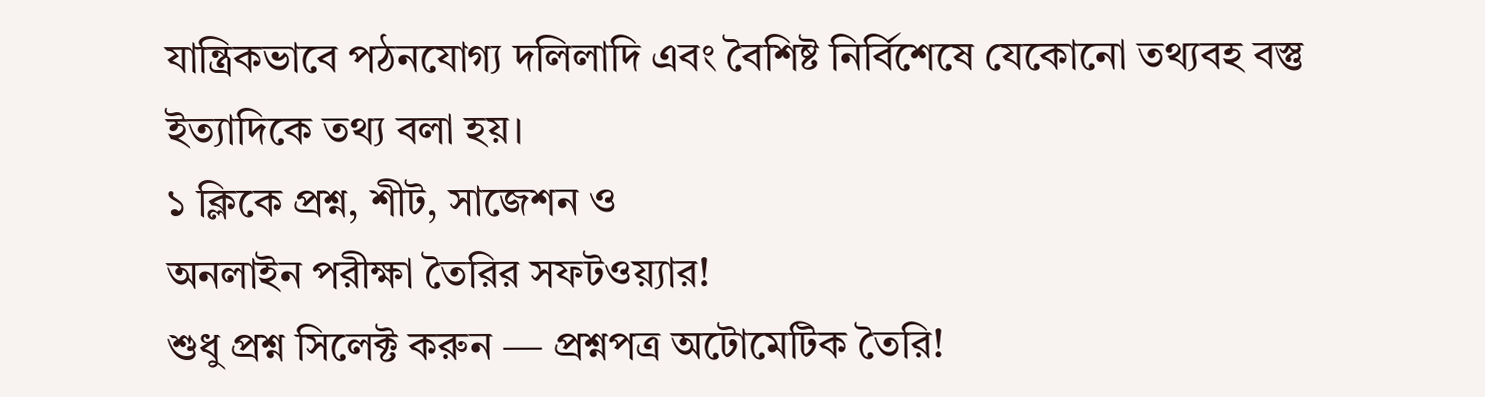যান্ত্রিকভাবে পঠনযোগ্য দলিলাদি এবং বৈশিষ্ট নির্বিশেষে যেকোনো তথ্যবহ বস্তু ইত্যাদিকে তথ্য বলা হয়।
১ ক্লিকে প্রশ্ন, শীট, সাজেশন ও
অনলাইন পরীক্ষা তৈরির সফটওয়্যার!
শুধু প্রশ্ন সিলেক্ট করুন — প্রশ্নপত্র অটোমেটিক তৈরি!